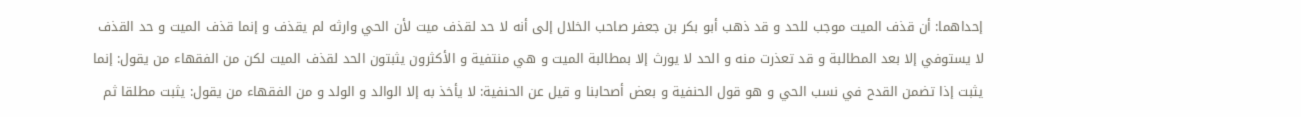إحداهما: أن قذف الميت موجب للحد و قد ذهب أبو بكر بن جعفر صاحب الخلال إلى أنه لا حد لقذف ميت لأن الحي وارثه لم يقذف و إنما قذف الميت و حد القذف لا يستوفي إلا بعد المطالبة و قد تعذرت منه و الحد لا يورث إلا بمطالبة الميت و هي منتفية و الأكثرون يثبتون الحد لقذف الميت لكن من الفقهاء من يقول: إنما يثبت إذا تضمن القدح في نسب الحي و هو قول الحنفية و بعض أصحابنا و قيل عن الحنفية: لا يأخذ به إلا الوالد و الولد و من الفقهاء من يقول: يثبت مطلقا ثم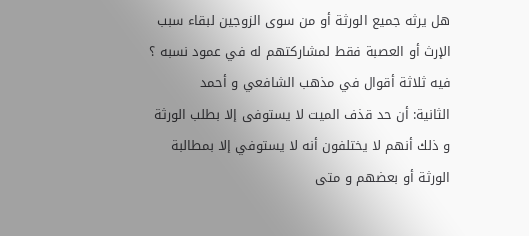هل يرثه جميع الورثة أو من سوى الزوجين لبقاء سبب الإرث أو العصبة فقط لمشاركتهم له في عمود نسبه ؟ فيه ثلاثة أقوال في مذهب الشافعي و أحمد
الثانية: أن حد قذف الميت لا يستوفى إلا بطلب الورثة و ذلك أنهم لا يختلفون أنه لا يستوفي إلا بمطالبة الورثة أو بعضهم و متى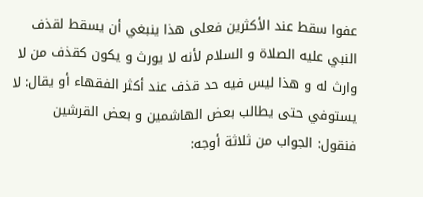عفوا سقط عند الأكثرين فعلى هذا ينبغي أن يسقط لقذف النبي عليه الصلاة و السلام لأنه لا يورث و يكون كقذف من لا وارث له و هذا ليس فيه حد قذف عند أكثر الفقهاء أو يقال: لا يستوفي حتى يطالب بعض الهاشمين و بعض القرشين
فنقول: الجواب من ثلاثة أوجه: